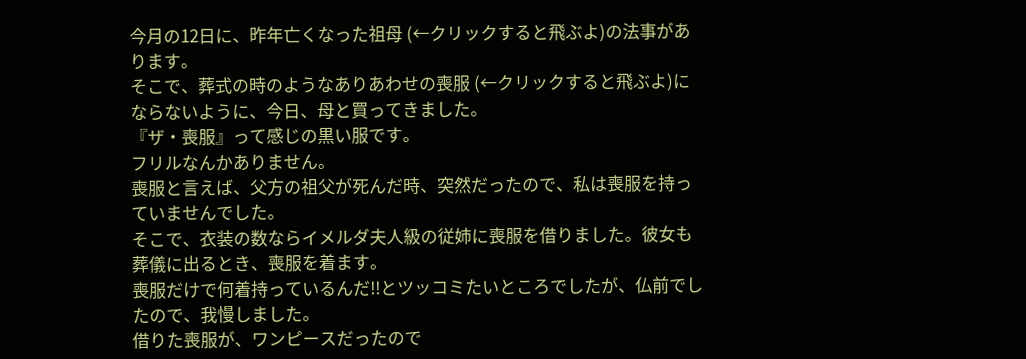今月の12日に、昨年亡くなった祖母 (←クリックすると飛ぶよ)の法事があります。
そこで、葬式の時のようなありあわせの喪服 (←クリックすると飛ぶよ)にならないように、今日、母と買ってきました。
『ザ・喪服』って感じの黒い服です。
フリルなんかありません。
喪服と言えば、父方の祖父が死んだ時、突然だったので、私は喪服を持っていませんでした。
そこで、衣装の数ならイメルダ夫人級の従姉に喪服を借りました。彼女も葬儀に出るとき、喪服を着ます。
喪服だけで何着持っているんだ!!とツッコミたいところでしたが、仏前でしたので、我慢しました。
借りた喪服が、ワンピースだったので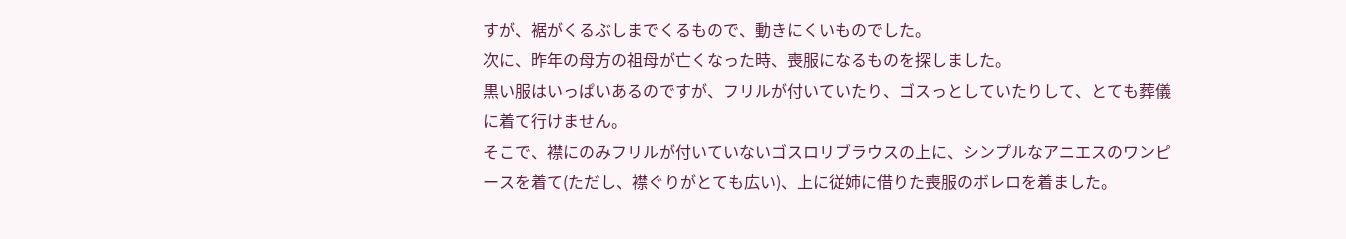すが、裾がくるぶしまでくるもので、動きにくいものでした。
次に、昨年の母方の祖母が亡くなった時、喪服になるものを探しました。
黒い服はいっぱいあるのですが、フリルが付いていたり、ゴスっとしていたりして、とても葬儀に着て行けません。
そこで、襟にのみフリルが付いていないゴスロリブラウスの上に、シンプルなアニエスのワンピースを着て(ただし、襟ぐりがとても広い)、上に従姉に借りた喪服のボレロを着ました。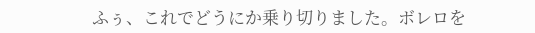ふぅ、これでどうにか乗り切りました。ボレロを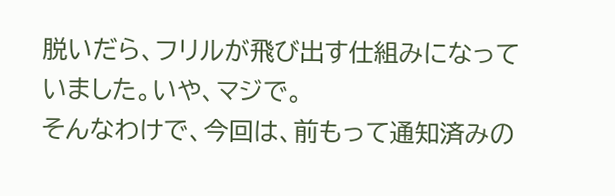脱いだら、フリルが飛び出す仕組みになっていました。いや、マジで。
そんなわけで、今回は、前もって通知済みの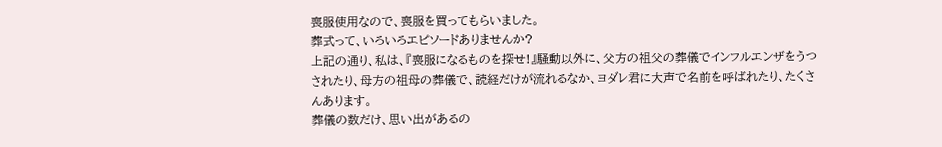喪服使用なので、喪服を買ってもらいました。
葬式って、いろいろエピソードありませんか?
上記の通り、私は、『喪服になるものを探せ!』騒動以外に、父方の祖父の葬儀でインフルエンザをうつされたり、母方の祖母の葬儀で、読経だけが流れるなか、ヨダレ君に大声で名前を呼ばれたり、たくさんあります。
葬儀の数だけ、思い出があるの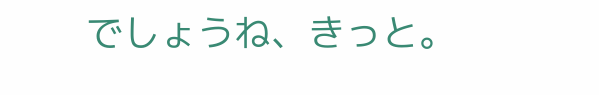でしょうね、きっと。